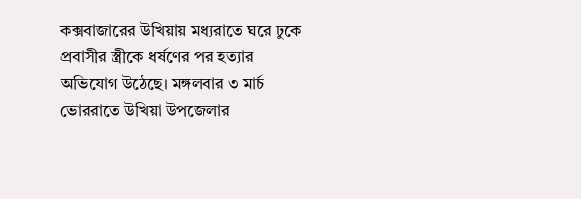কক্সবাজারের উখিয়ায় মধ্যরাতে ঘরে ঢুকে প্রবাসীর স্ত্রীকে ধর্ষণের পর হত্যার অভিযোগ উঠেছে। মঙ্গলবার ৩ মার্চ ভোররাতে উখিয়া উপজেলার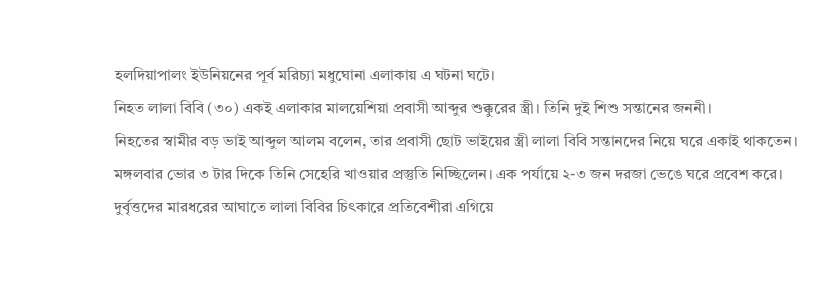হলদিয়াপালং ইউনিয়নের পূর্ব মরিচ্যা মধুঘোনা এলাকায় এ ঘটনা ঘটে।
নিহত লালা বিবি (৩০) একই এলাকার মালয়েশিয়া প্রবাসী আব্দুর শুক্কুরের স্ত্রী। তিনি দুই শিশু সন্তানের জননী।
নিহতের স্বামীর বড় ভাই আব্দুল আলম বলেন, তার প্রবাসী ছোট ভাইয়ের স্ত্রী লালা বিবি সন্তানদের নিয়ে ঘরে একাই থাকতেন। মঙ্গলবার ভোর ৩ টার দিকে তিনি সেহেরি খাওয়ার প্রস্তুতি নিচ্ছিলেন। এক পর্যায়ে ২-৩ জন দরজা ভেঙে ঘরে প্রবেশ করে। দুর্বৃত্তদের মারধরের আঘাতে লালা বিবির চিৎকারে প্রতিবেশীরা এগিয়ে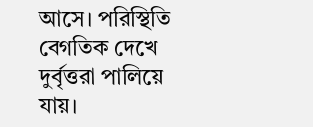আসে। পরিস্থিতি বেগতিক দেখে দুর্বৃত্তরা পালিয়ে যায়।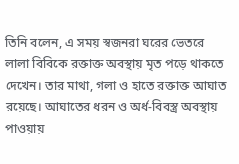তিনি বলেন, এ সময় স্বজনরা ঘরের ভেতরে লালা বিবিকে রক্তাক্ত অবস্থায় মৃত পড়ে থাকতে দেখেন। তার মাথা, গলা ও হাতে রক্তাক্ত আঘাত রয়েছে। আঘাতের ধরন ও অর্ধ-বিবস্ত্র অবস্থায় পাওয়ায়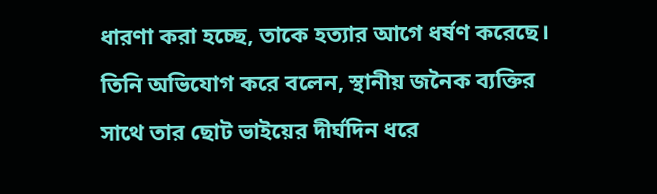ধারণা করা হচ্ছে, তাকে হত্যার আগে ধর্ষণ করেছে।
তিনি অভিযোগ করে বলেন, স্থানীয় জনৈক ব্যক্তির সাথে তার ছোট ভাইয়ের দীর্ঘদিন ধরে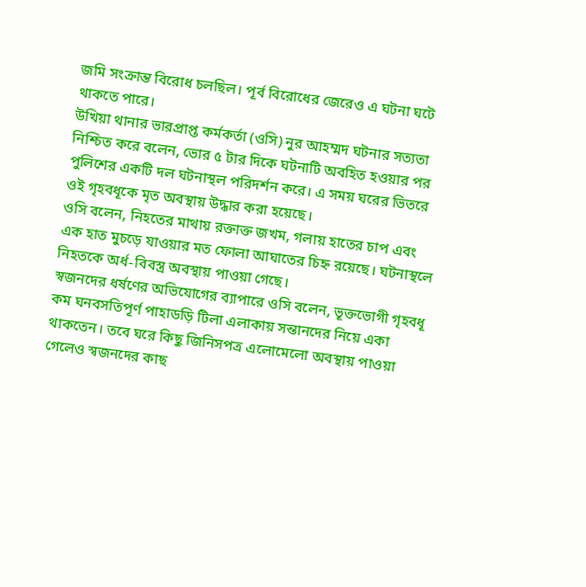জমি সংক্রান্ত বিরোধ চলছিল। পূর্ব বিরোধের জেরেও এ ঘটনা ঘটে থাকতে পারে।
উখিয়া থানার ভারপ্রাপ্ত কর্মকর্তা (ওসি) নুর আহম্মদ ঘটনার সত্যতা নিশ্চিত করে বলেন, ভোর ৫ টার দিকে ঘটনাটি অবহিত হওয়ার পর পুলিশের একটি দল ঘটনাস্থল পরিদর্শন করে। এ সময় ঘরের ভিতরে ওই গৃহবধূকে মৃত অবস্থায় উদ্ধার করা হয়েছে।
ওসি বলেন, নিহতের মাথায় রক্তাক্ত জখম, গলায় হাতের চাপ এবং এক হাত মুচড়ে যাওয়ার মত ফোলা আঘাতের চিহ্ন রয়েছে। ঘটনাস্থলে নিহতকে অর্ধ-বিবস্ত্র অবস্থায় পাওয়া গেছে।
স্বজনদের ধর্ষণের অভিযোগের ব্যাপারে ওসি বলেন, ভূক্তভোগী গৃহবধূ কম ঘনবসতিপূর্ণ পাহাডড়ি টিলা এলাকায় সন্তানদের নিয়ে একা থাকতেন। তবে ঘরে কিছু জিনিসপত্র এলোমেলো অবস্থায় পাওয়া গেলেও স্বজনদের কাছ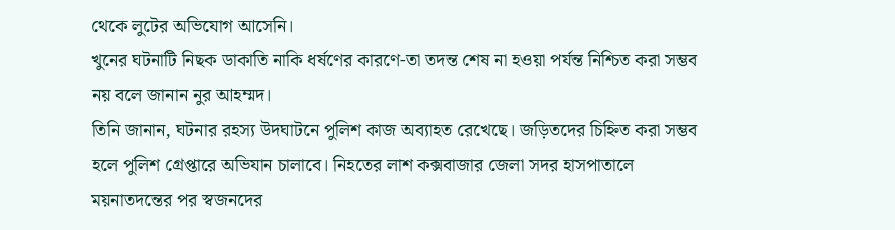থেকে লুটের অভিযোগ আসেনি।
খুনের ঘটনাটি নিছক ডাকাতি নাকি ধর্ষণের কারণে-তা তদন্ত শেষ না হওয়া পর্যন্ত নিশ্চিত করা সম্ভব নয় বলে জানান নুর আহম্মদ।
তিনি জানান, ঘটনার রহস্য উদঘাটনে পুলিশ কাজ অব্যাহত রেখেছে। জড়িতদের চিহ্নিত করা সম্ভব হলে পুলিশ গ্রেপ্তারে অভিযান চালাবে। নিহতের লাশ কক্সবাজার জেলা সদর হাসপাতালে ময়নাতদন্তের পর স্বজনদের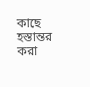কাছে হস্তান্তর করা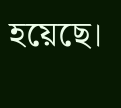হয়েছে।